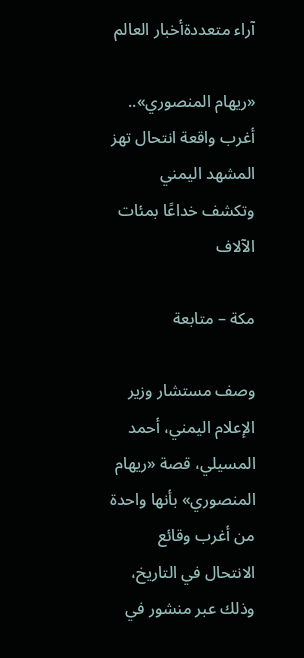آراء متعددةأخبار العالم

«ريهام المنصوري».. أغرب واقعة انتحال تهز المشهد اليمني وتكشف خداعًا بمئات الآلاف

مكة – متابعة

وصف مستشار وزير الإعلام اليمني، أحمد المسيلي، قصة «ريهام المنصوري» بأنها واحدة من أغرب وقائع الانتحال في التاريخ، وذلك عبر منشور في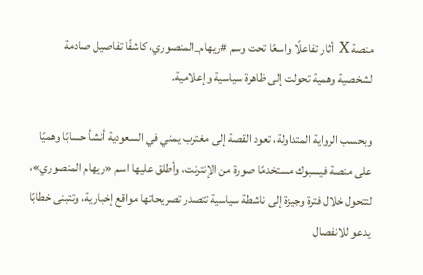منصة X أثار تفاعلًا واسعًا تحت وسم #ريهام_المنصوري، كاشفًا تفاصيل صادمة لشخصية وهمية تحولت إلى ظاهرة سياسية وإعلامية.

وبحسب الرواية المتداولة، تعود القصة إلى مغترب يمني في السعودية أنشأ حسابًا وهميًا على منصة فيسبوك مستخدمًا صورة من الإنترنت، وأطلق عليها اسم «ريهام المنصوري»، لتتحول خلال فترة وجيزة إلى ناشطة سياسية تتصدر تصريحاتها مواقع إخبارية، وتتبنى خطابًا يدعو للانفصال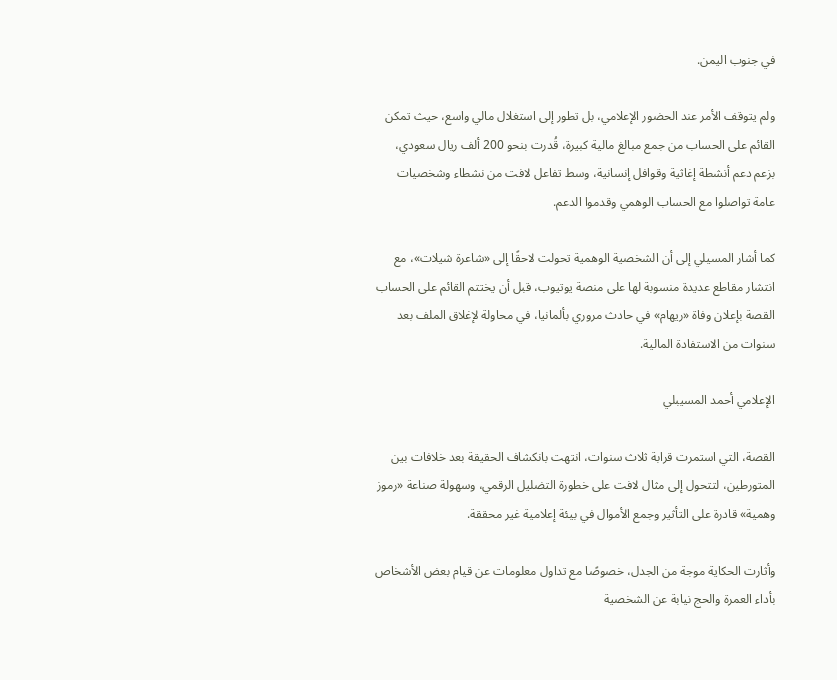في جنوب اليمن.

ولم يتوقف الأمر عند الحضور الإعلامي، بل تطور إلى استغلال مالي واسع، حيث تمكن القائم على الحساب من جمع مبالغ مالية كبيرة، قُدرت بنحو 200 ألف ريال سعودي، بزعم دعم أنشطة إغاثية وقوافل إنسانية، وسط تفاعل لافت من نشطاء وشخصيات عامة تواصلوا مع الحساب الوهمي وقدموا الدعم.

كما أشار المسيلي إلى أن الشخصية الوهمية تحولت لاحقًا إلى «شاعرة شيلات»، مع انتشار مقاطع عديدة منسوبة لها على منصة يوتيوب، قبل أن يختتم القائم على الحساب القصة بإعلان وفاة «ريهام» في حادث مروري بألمانيا، في محاولة لإغلاق الملف بعد سنوات من الاستفادة المالية.

الإعلامي أحمد المسيبلي

القصة، التي استمرت قرابة ثلاث سنوات، انتهت بانكشاف الحقيقة بعد خلافات بين المتورطين، لتتحول إلى مثال لافت على خطورة التضليل الرقمي، وسهولة صناعة «رموز وهمية» قادرة على التأثير وجمع الأموال في بيئة إعلامية غير محققة.

وأثارت الحكاية موجة من الجدل، خصوصًا مع تداول معلومات عن قيام بعض الأشخاص بأداء العمرة والحج نيابة عن الشخصية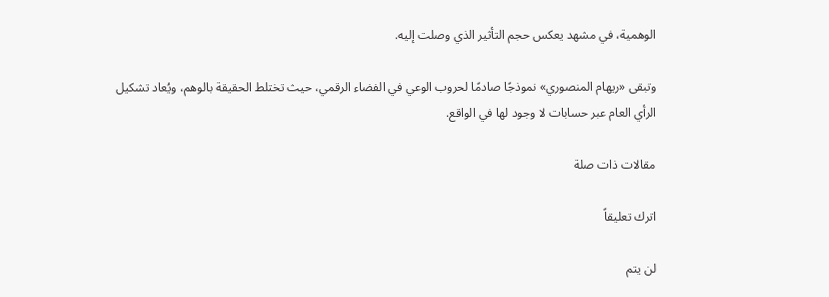الوهمية، في مشهد يعكس حجم التأثير الذي وصلت إليه.

وتبقى «ريهام المنصوري» نموذجًا صادمًا لحروب الوعي في الفضاء الرقمي، حيث تختلط الحقيقة بالوهم، ويُعاد تشكيل الرأي العام عبر حسابات لا وجود لها في الواقع.

مقالات ذات صلة

اترك تعليقاً

لن يتم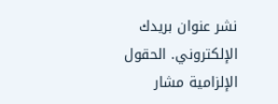نشر عنوان بريدك الإلكتروني. الحقول الإلزامية مشار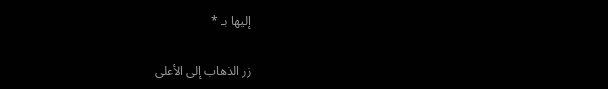إليها بـ *

زر الذهاب إلى الأعلى